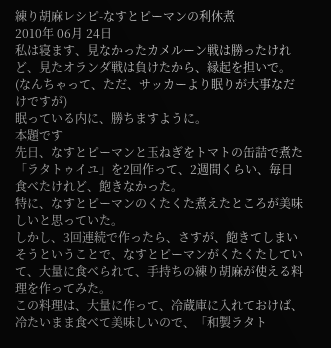練り胡麻レシピ-なすとピーマンの利休煮
2010年 06月 24日
私は寝ます、見なかったカメルーン戦は勝ったけれど、見たオランダ戦は負けたから、縁起を担いで。(なんちゃって、ただ、サッカーより眠りが大事なだけですが)
眠っている内に、勝ちますように。
本題です
先日、なすとピーマンと玉ねぎをトマトの缶詰で煮た「ラタトゥイユ」を2回作って、2週間くらい、毎日食べたけれど、飽きなかった。
特に、なすとピーマンのくたくた煮えたところが美味しいと思っていた。
しかし、3回連続で作ったら、さすが、飽きてしまいそうということで、なすとピーマンがくたくたしていて、大量に食べられて、手持ちの練り胡麻が使える料理を作ってみた。
この料理は、大量に作って、冷蔵庫に入れておけば、冷たいまま食べて美味しいので、「和製ラタト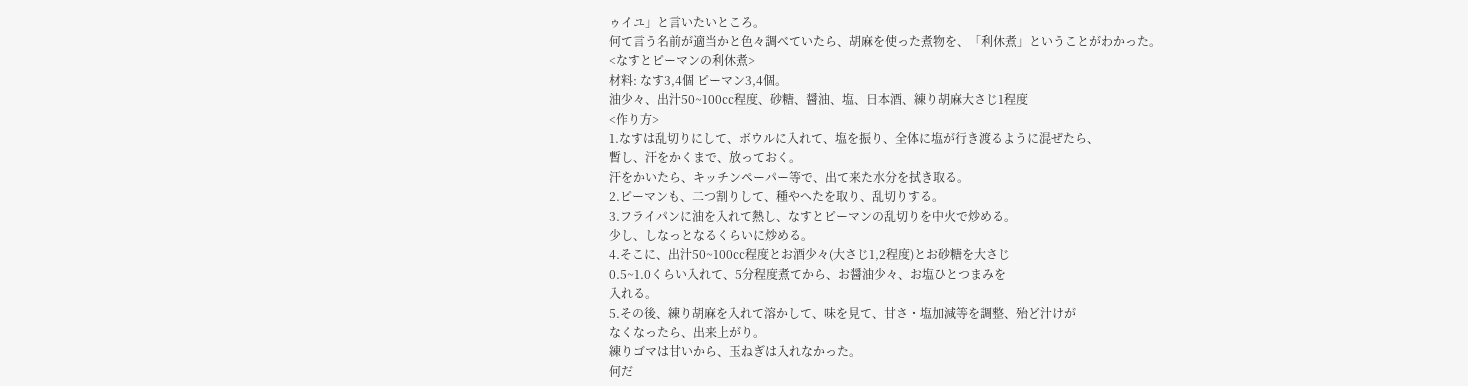ゥイユ」と言いたいところ。
何て言う名前が適当かと色々調べていたら、胡麻を使った煮物を、「利休煮」ということがわかった。
<なすとピーマンの利休煮>
材料: なす3,4個 ピーマン3,4個。
油少々、出汁50~100㏄程度、砂糖、醤油、塩、日本酒、練り胡麻大さじ1程度
<作り方>
1.なすは乱切りにして、ボウルに入れて、塩を振り、全体に塩が行き渡るように混ぜたら、
暫し、汗をかくまで、放っておく。
汗をかいたら、キッチンペーパー等で、出て来た水分を拭き取る。
2.ピーマンも、二つ割りして、種やへたを取り、乱切りする。
3.フライパンに油を入れて熱し、なすとピーマンの乱切りを中火で炒める。
少し、しなっとなるくらいに炒める。
4.そこに、出汁50~100㏄程度とお酒少々(大さじ1,2程度)とお砂糖を大さじ
0.5~1.0くらい入れて、5分程度煮てから、お醤油少々、お塩ひとつまみを
入れる。
5.その後、練り胡麻を入れて溶かして、味を見て、甘さ・塩加減等を調整、殆ど汁けが
なくなったら、出来上がり。
練りゴマは甘いから、玉ねぎは入れなかった。
何だ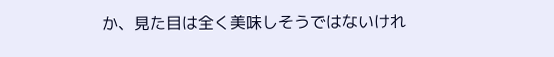か、見た目は全く美味しそうではないけれ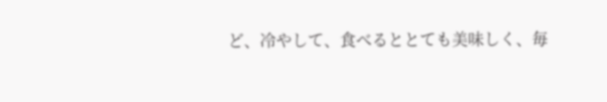ど、冷やして、食べるととても美味しく、毎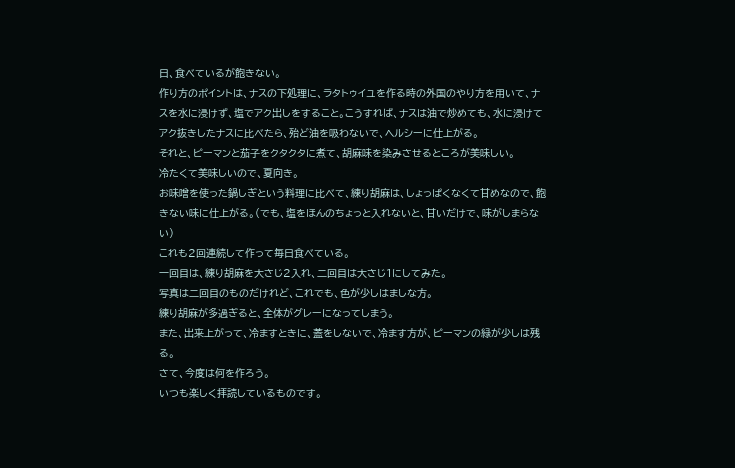日、食べているが飽きない。
作り方のポイントは、ナスの下処理に、ラタトゥイユを作る時の外国のやり方を用いて、ナスを水に浸けず、塩でアク出しをすること。こうすれば、ナスは油で炒めても、水に浸けてアク抜きしたナスに比べたら、殆ど油を吸わないで、ヘルシーに仕上がる。
それと、ピーマンと茄子をクタクタに煮て、胡麻味を染みさせるところが美味しい。
冷たくて美味しいので、夏向き。
お味噌を使った鍋しぎという料理に比べて、練り胡麻は、しょっぱくなくて甘めなので、飽きない味に仕上がる。(でも、塩をほんのちょっと入れないと、甘いだけで、味がしまらない)
これも2回連続して作って毎日食べている。
一回目は、練り胡麻を大さじ2入れ、二回目は大さじ1にしてみた。
写真は二回目のものだけれど、これでも、色が少しはましな方。
練り胡麻が多過ぎると、全体がグレーになってしまう。
また、出来上がって、冷ますときに、蓋をしないで、冷ます方が、ピーマンの緑が少しは残る。
さて、今度は何を作ろう。
いつも楽しく拝読しているものです。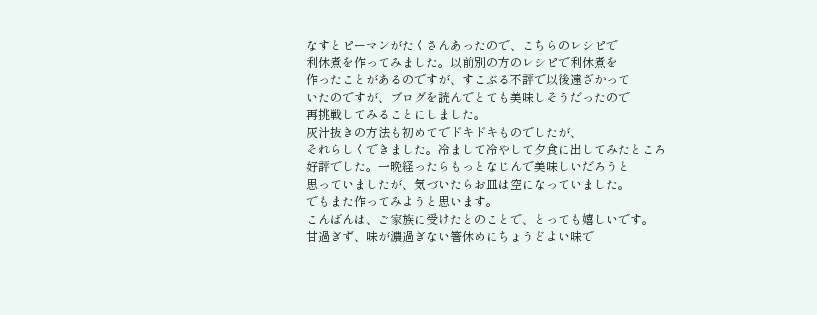なすとピーマンがたくさんあったので、こちらのレシピで
利休煮を作ってみました。以前別の方のレシピで利休煮を
作ったことがあるのですが、すこぶる不評で以後遠ざかって
いたのですが、ブログを読んでとても美味しそうだったので
再挑戦してみることにしました。
灰汁抜きの方法も初めてでドキドキものでしたが、
それらしくできました。冷まして冷やして夕食に出してみたところ
好評でした。一晩経ったらもっとなじんで美味しいだろうと
思っていましたが、気づいたらお皿は空になっていました。
でもまた作ってみようと思います。
こんばんは、ご家族に受けたとのことで、とっても嬉しいです。
甘過ぎず、味が濃過ぎない箸休めにちょうどよい味で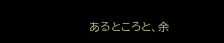あるところと、余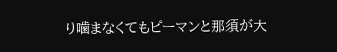り噛まなくてもピーマンと那須が大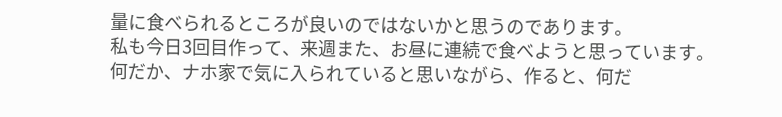量に食べられるところが良いのではないかと思うのであります。
私も今日3回目作って、来週また、お昼に連続で食べようと思っています。
何だか、ナホ家で気に入られていると思いながら、作ると、何だ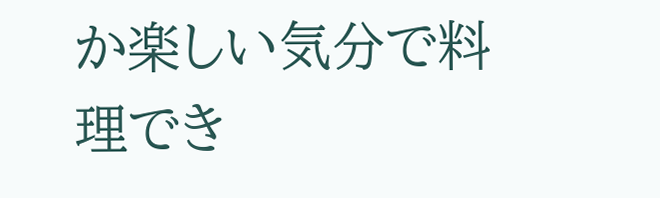か楽しい気分で料理でき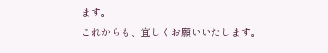ます。
これからも、宜しくお願いいたします。